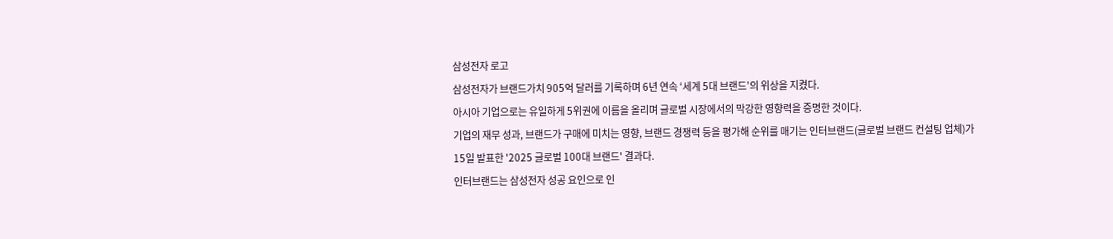삼성전자 로고
삼성전자가 브랜드가치 905억 달러를 기록하며 6년 연속 ‘세계 5대 브랜드’의 위상을 지켰다.
아시아 기업으로는 유일하게 5위권에 이름을 올리며 글로벌 시장에서의 막강한 영향력을 증명한 것이다.
기업의 재무 성과, 브랜드가 구매에 미치는 영향, 브랜드 경쟁력 등을 평가해 순위를 매기는 인터브랜드(글로벌 브랜드 컨설팅 업체)가 15일 발표한 '2025 글로벌 100대 브랜드' 결과다.
인터브랜드는 삼성전자 성공 요인으로 인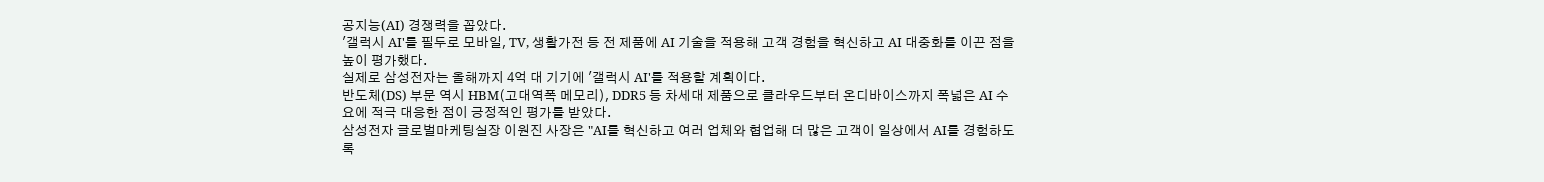공지능(AI) 경쟁력을 꼽았다.
'갤럭시 AI'를 필두로 모바일, TV, 생활가전 등 전 제품에 AI 기술을 적용해 고객 경험을 혁신하고 AI 대중화를 이끈 점을 높이 평가했다.
실제로 삼성전자는 올해까지 4억 대 기기에 '갤럭시 AI'를 적용할 계획이다.
반도체(DS) 부문 역시 HBM(고대역폭 메모리), DDR5 등 차세대 제품으로 클라우드부터 온디바이스까지 폭넓은 AI 수요에 적극 대응한 점이 긍정적인 평가를 받았다.
삼성전자 글로벌마케팅실장 이원진 사장은 "AI를 혁신하고 여러 업체와 협업해 더 많은 고객이 일상에서 AI를 경험하도록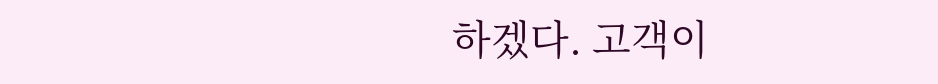하겠다. 고객이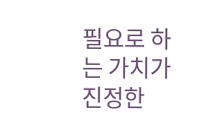필요로 하는 가치가 진정한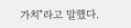가치"라고 말했다.